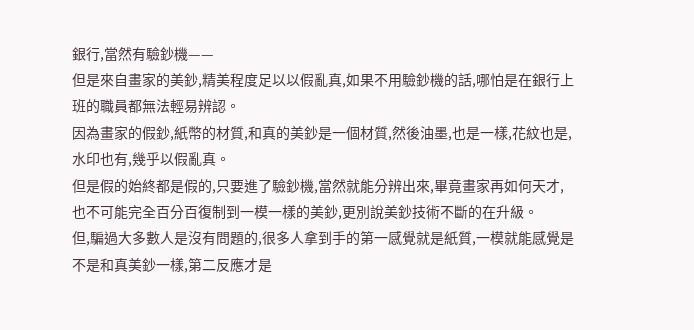銀行,當然有驗鈔機——
但是來自畫家的美鈔,精美程度足以以假亂真,如果不用驗鈔機的話,哪怕是在銀行上班的職員都無法輕易辨認。
因為畫家的假鈔,紙幣的材質,和真的美鈔是一個材質,然後油墨,也是一樣,花紋也是,水印也有,幾乎以假亂真。
但是假的始終都是假的,只要進了驗鈔機,當然就能分辨出來,畢竟畫家再如何天才,也不可能完全百分百復制到一模一樣的美鈔,更別說美鈔技術不斷的在升級。
但,騙過大多數人是沒有問題的,很多人拿到手的第一感覺就是紙質,一模就能感覺是不是和真美鈔一樣,第二反應才是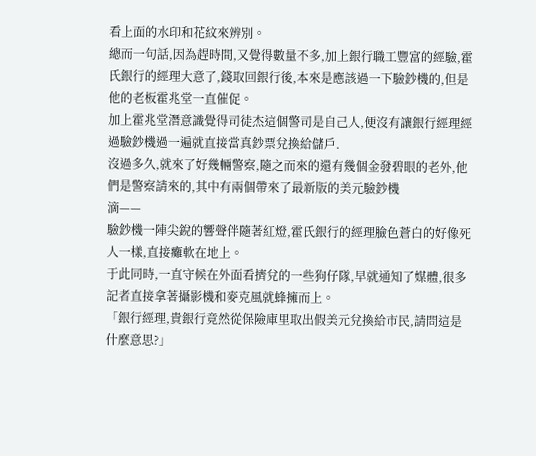看上面的水印和花紋來辨別。
總而一句話,因為趕時間,又覺得數量不多,加上銀行職工豐富的經驗,霍氏銀行的經理大意了,錢取回銀行後,本來是應該過一下驗鈔機的,但是他的老板霍兆堂一直催促。
加上霍兆堂潛意識覺得司徒杰這個警司是自己人,便沒有讓銀行經理經過驗鈔機過一遍就直接當真鈔票兌換給儲戶.
沒過多久,就來了好幾輛警察,隨之而來的還有幾個金發碧眼的老外,他們是警察請來的,其中有兩個帶來了最新版的美元驗鈔機
滴——
驗鈔機一陣尖銳的響聲伴隨著紅燈,霍氏銀行的經理臉色蒼白的好像死人一樣,直接癱軟在地上。
于此同時,一直守候在外面看擠兌的一些狗仔隊,早就通知了媒體,很多記者直接拿著攝影機和麥克風就蜂擁而上。
「銀行經理,貴銀行竟然從保險庫里取出假美元兌換給市民,請問這是什麼意思?」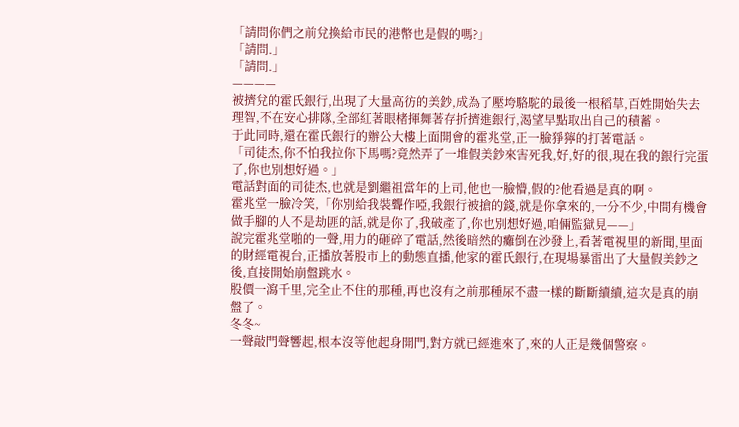「請問你們之前兌換給市民的港幣也是假的嗎?」
「請問.」
「請問.」
————
被擠兌的霍氏銀行,出現了大量高彷的美鈔,成為了壓垮駱駝的最後一根稻草,百姓開始失去理智,不在安心排隊,全部紅著眼楮揮舞著存折擠進銀行,渴望早點取出自己的積蓄。
于此同時,還在霍氏銀行的辦公大樓上面開會的霍兆堂,正一臉猙獰的打著電話。
「司徒杰,你不怕我拉你下馬嗎?竟然弄了一堆假美鈔來害死我,好,好的很,現在我的銀行完蛋了,你也別想好過。」
電話對面的司徒杰,也就是劉繼祖當年的上司,他也一臉懵,假的?他看過是真的啊。
霍兆堂一臉冷笑,「你別給我裝聾作啞,我銀行被搶的錢,就是你拿來的,一分不少,中間有機會做手腳的人不是劫匪的話,就是你了,我破產了,你也別想好過,咱倆監獄見——」
說完霍兆堂啪的一聲,用力的砸碎了電話,然後暗然的癱倒在沙發上,看著電視里的新聞,里面的財經電視台,正播放著股市上的動態直播,他家的霍氏銀行,在現場暴雷出了大量假美鈔之後,直接開始崩盤跳水。
股價一瀉千里,完全止不住的那種,再也沒有之前那種尿不盡一樣的斷斷續續,這次是真的崩盤了。
冬冬~
一聲敲門聲響起,根本沒等他起身開門,對方就已經進來了,來的人正是幾個警察。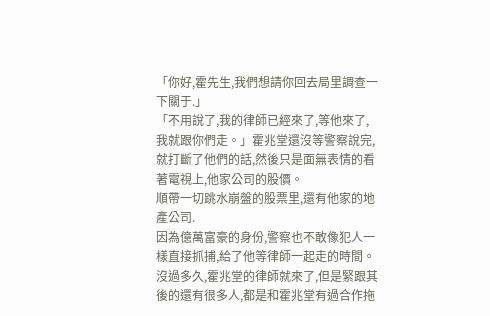「你好,霍先生,我們想請你回去局里調查一下關于.」
「不用說了,我的律師已經來了,等他來了,我就跟你們走。」霍兆堂還沒等警察說完,就打斷了他們的話,然後只是面無表情的看著電視上,他家公司的股價。
順帶一切跳水崩盤的股票里,還有他家的地產公司.
因為億萬富豪的身份,警察也不敢像犯人一樣直接抓捕,給了他等律師一起走的時間。
沒過多久,霍兆堂的律師就來了,但是緊跟其後的還有很多人,都是和霍兆堂有過合作拖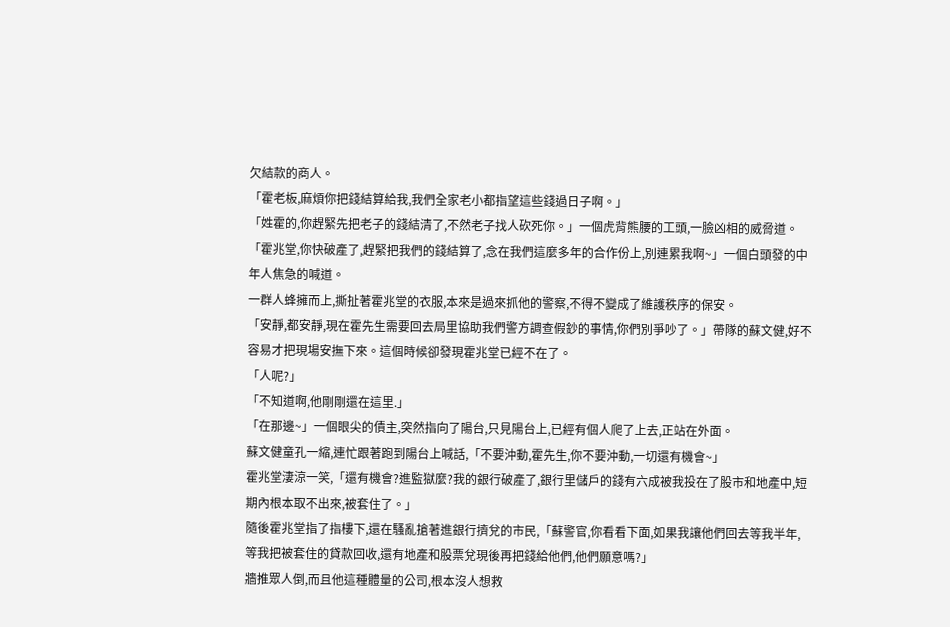欠結款的商人。
「霍老板,麻煩你把錢結算給我,我們全家老小都指望這些錢過日子啊。」
「姓霍的,你趕緊先把老子的錢結清了,不然老子找人砍死你。」一個虎背熊腰的工頭,一臉凶相的威脅道。
「霍兆堂,你快破產了,趕緊把我們的錢結算了,念在我們這麼多年的合作份上,別連累我啊~」一個白頭發的中年人焦急的喊道。
一群人蜂擁而上,撕扯著霍兆堂的衣服,本來是過來抓他的警察,不得不變成了維護秩序的保安。
「安靜,都安靜,現在霍先生需要回去局里協助我們警方調查假鈔的事情,你們別爭吵了。」帶隊的蘇文健,好不容易才把現場安撫下來。這個時候卻發現霍兆堂已經不在了。
「人呢?」
「不知道啊,他剛剛還在這里.」
「在那邊~」一個眼尖的債主,突然指向了陽台,只見陽台上,已經有個人爬了上去,正站在外面。
蘇文健童孔一縮,連忙跟著跑到陽台上喊話,「不要沖動,霍先生,你不要沖動,一切還有機會~」
霍兆堂淒涼一笑,「還有機會?進監獄麼?我的銀行破產了,銀行里儲戶的錢有六成被我投在了股市和地產中,短期內根本取不出來,被套住了。」
隨後霍兆堂指了指樓下,還在騷亂搶著進銀行擠兌的市民,「蘇警官,你看看下面,如果我讓他們回去等我半年,等我把被套住的貸款回收,還有地產和股票兌現後再把錢給他們,他們願意嗎?」
牆推眾人倒,而且他這種體量的公司,根本沒人想救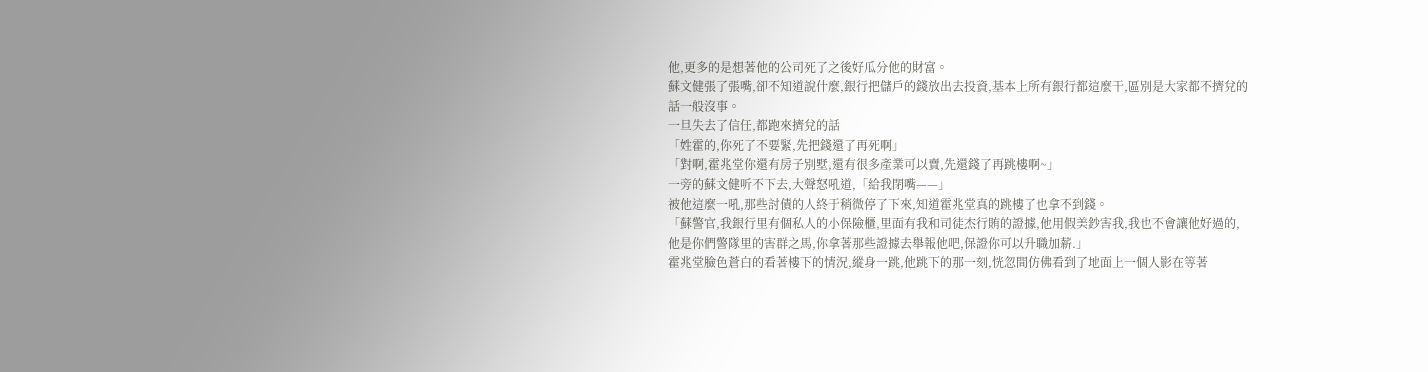他,更多的是想著他的公司死了之後好瓜分他的財富。
蘇文健張了張嘴,卻不知道說什麼,銀行把儲戶的錢放出去投資,基本上所有銀行都這麼干,區別是大家都不擠兌的話一般沒事。
一旦失去了信任,都跑來擠兌的話
「姓霍的,你死了不要緊,先把錢還了再死啊」
「對啊,霍兆堂你還有房子別墅,還有很多產業可以賣,先還錢了再跳樓啊~」
一旁的蘇文健听不下去,大聲怒吼道,「給我閉嘴——」
被他這麼一吼,那些討債的人終于稍微停了下來,知道霍兆堂真的跳樓了也拿不到錢。
「蘇警官,我銀行里有個私人的小保險櫃,里面有我和司徒杰行賄的證據,他用假美鈔害我,我也不會讓他好過的,他是你們警隊里的害群之馬,你拿著那些證據去舉報他吧,保證你可以升職加薪.」
霍兆堂臉色蒼白的看著樓下的情況,縱身一跳,他跳下的那一刻,恍忽間仿佛看到了地面上一個人影在等著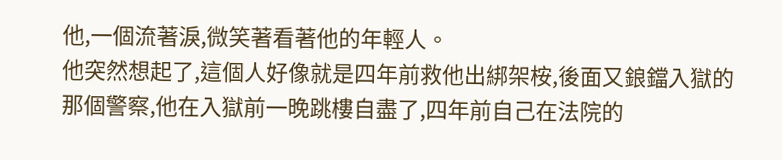他,一個流著淚,微笑著看著他的年輕人。
他突然想起了,這個人好像就是四年前救他出綁架桉,後面又鋃鐺入獄的那個警察,他在入獄前一晚跳樓自盡了,四年前自己在法院的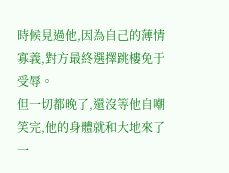時候見過他,因為自己的薄情寡義,對方最終選擇跳樓免于受辱。
但一切都晚了,還沒等他自嘲笑完,他的身體就和大地來了一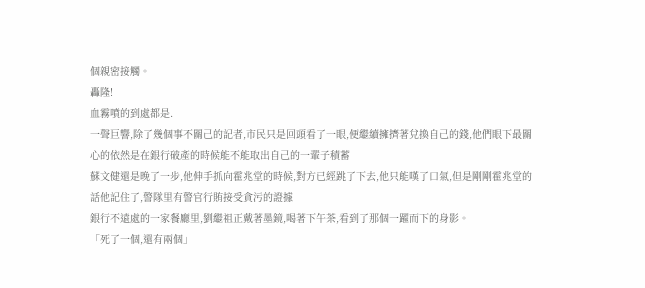個親密接觸。
轟隆!
血霧噴的到處都是.
一聲巨響,除了幾個事不關己的記者,市民只是回頭看了一眼,便繼續擁擠著兌換自己的錢,他們眼下最關心的依然是在銀行破產的時候能不能取出自己的一輩子積蓄
蘇文健還是晚了一步,他伸手抓向霍兆堂的時候,對方已經跳了下去,他只能嘆了口氣,但是剛剛霍兆堂的話他記住了,警隊里有警官行賄接受貪污的證據
銀行不遠處的一家餐廳里,劉繼祖正戴著墨鏡,喝著下午茶,看到了那個一躍而下的身影。
「死了一個,還有兩個」